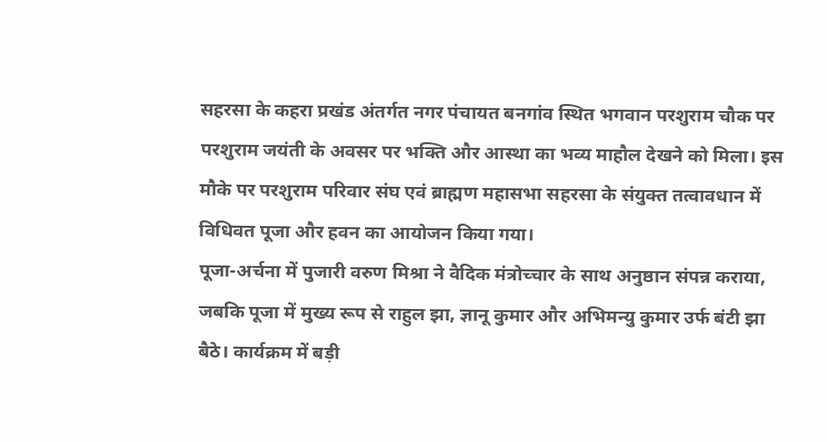सहरसा के कहरा प्रखंड अंतर्गत नगर पंचायत बनगांव स्थित भगवान परशुराम चौक पर परशुराम जयंती के अवसर पर भक्ति और आस्था का भव्य माहौल देखने को मिला। इस मौके पर परशुराम परिवार संघ एवं ब्राह्मण महासभा सहरसा के संयुक्त तत्वावधान में विधिवत पूजा और हवन का आयोजन किया गया।
पूजा-अर्चना में पुजारी वरुण मिश्रा ने वैदिक मंत्रोच्चार के साथ अनुष्ठान संपन्न कराया, जबकि पूजा में मुख्य रूप से राहुल झा, ज्ञानू कुमार और अभिमन्यु कुमार उर्फ बंटी झा बैठे। कार्यक्रम में बड़ी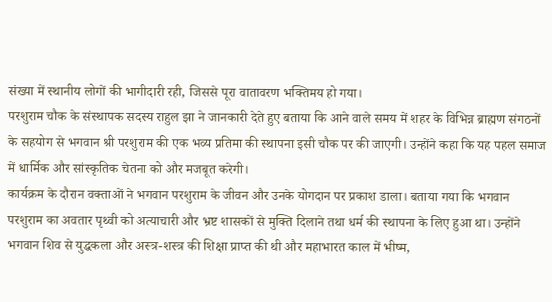संख्या में स्थानीय लोगों की भागीदारी रही, जिससे पूरा वातावरण भक्तिमय हो गया।
परशुराम चौक के संस्थापक सदस्य राहुल झा ने जानकारी देते हुए बताया कि आने वाले समय में शहर के विभिन्न ब्राह्मण संगठनों के सहयोग से भगवान श्री परशुराम की एक भव्य प्रतिमा की स्थापना इसी चौक पर की जाएगी। उन्होंने कहा कि यह पहल समाज में धार्मिक और सांस्कृतिक चेतना को और मजबूत करेगी।
कार्यक्रम के दौरान वक्ताओं ने भगवान परशुराम के जीवन और उनके योगदान पर प्रकाश डाला। बताया गया कि भगवान परशुराम का अवतार पृथ्वी को अत्याचारी और भ्रष्ट शासकों से मुक्ति दिलाने तथा धर्म की स्थापना के लिए हुआ था। उन्होंने भगवान शिव से युद्धकला और अस्त्र-शस्त्र की शिक्षा प्राप्त की थी और महाभारत काल में भीष्म,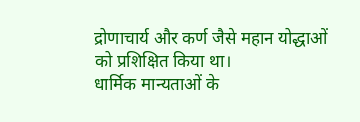द्रोणाचार्य और कर्ण जैसे महान योद्धाओं को प्रशिक्षित किया था।
धार्मिक मान्यताओं के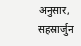अनुसार, सहस्रार्जुन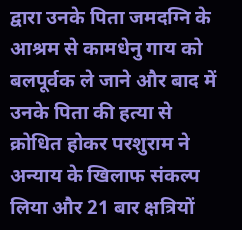द्वारा उनके पिता जमदग्नि के आश्रम से कामधेनु गाय को बलपूर्वक ले जाने और बाद में उनके पिता की हत्या से क्रोधित होकर परशुराम ने अन्याय के खिलाफ संकल्प लिया और 21 बार क्षत्रियों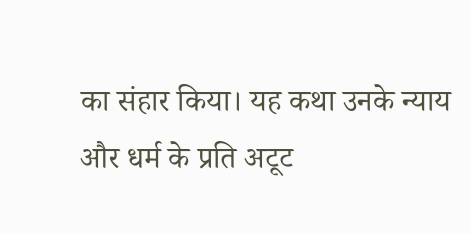का संहार किया। यह कथा उनके न्याय और धर्म के प्रति अटूट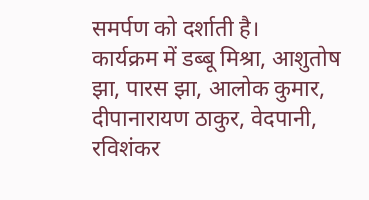समर्पण को दर्शाती है।
कार्यक्रम में डब्बू मिश्रा, आशुतोष झा, पारस झा, आलोक कुमार, दीपानारायण ठाकुर, वेदपानी, रविशंकर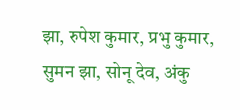झा, रुपेश कुमार, प्रभु कुमार, सुमन झा, सोनू देव, अंकु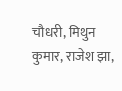चौधरी, मिथुन कुमार, राजेश झा,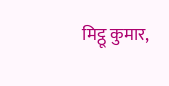मिट्ठू कुमार,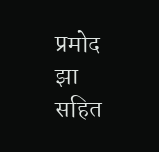प्रमोद झा सहित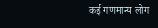कई गणमान्य लोग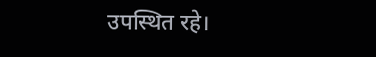उपस्थित रहे।